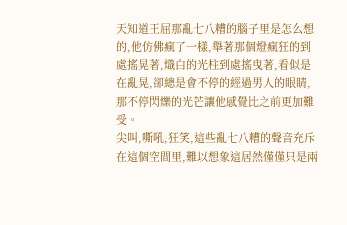天知道王屈那亂七八糟的腦子里是怎么想的,他仿佛瘋了一樣,舉著那個燈瘋狂的到處搖晃著,熾白的光柱到處搖曳著,看似是在亂晃,卻總是會不停的經過男人的眼睛,那不停閃爍的光芒讓他感覺比之前更加難受。
尖叫,嘶吼,狂笑,這些亂七八糟的聲音充斥在這個空間里,難以想象這居然僅僅只是兩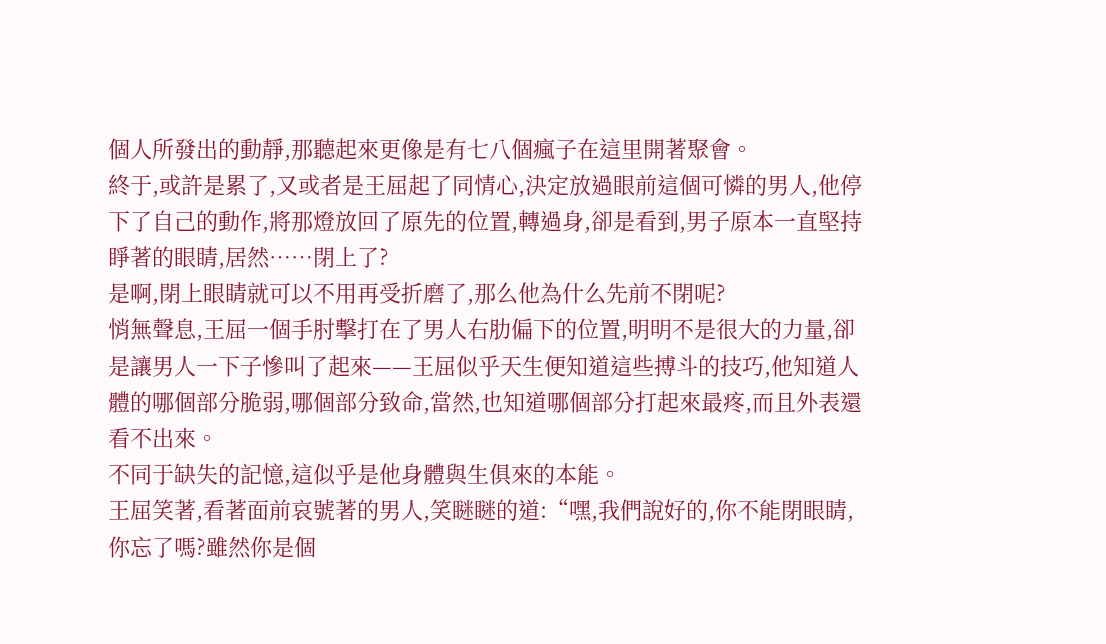個人所發出的動靜,那聽起來更像是有七八個瘋子在這里開著聚會。
終于,或許是累了,又或者是王屈起了同情心,決定放過眼前這個可憐的男人,他停下了自己的動作,將那燈放回了原先的位置,轉過身,卻是看到,男子原本一直堅持睜著的眼睛,居然……閉上了?
是啊,閉上眼睛就可以不用再受折磨了,那么他為什么先前不閉呢?
悄無聲息,王屈一個手肘擊打在了男人右肋偏下的位置,明明不是很大的力量,卻是讓男人一下子慘叫了起來——王屈似乎天生便知道這些搏斗的技巧,他知道人體的哪個部分脆弱,哪個部分致命,當然,也知道哪個部分打起來最疼,而且外表還看不出來。
不同于缺失的記憶,這似乎是他身體與生俱來的本能。
王屈笑著,看著面前哀號著的男人,笑瞇瞇的道:“嘿,我們說好的,你不能閉眼睛,你忘了嗎?雖然你是個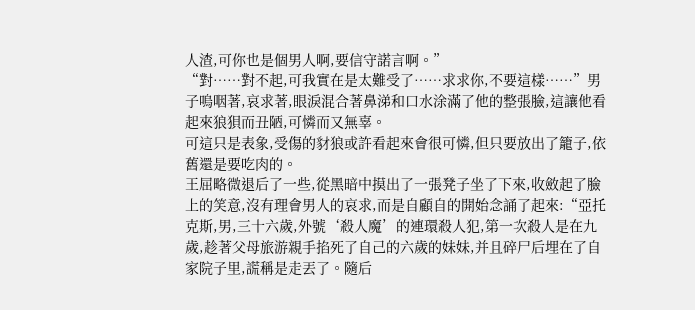人渣,可你也是個男人啊,要信守諾言啊。”
“對……對不起,可我實在是太難受了……求求你,不要這樣……”男子嗚咽著,哀求著,眼淚混合著鼻涕和口水涂滿了他的整張臉,這讓他看起來狼狽而丑陋,可憐而又無辜。
可這只是表象,受傷的豺狼或許看起來會很可憐,但只要放出了籠子,依舊還是要吃肉的。
王屈略微退后了一些,從黑暗中摸出了一張凳子坐了下來,收斂起了臉上的笑意,沒有理會男人的哀求,而是自顧自的開始念誦了起來:“亞托克斯,男,三十六歲,外號‘殺人魔’的連環殺人犯,第一次殺人是在九歲,趁著父母旅游親手掐死了自己的六歲的妹妹,并且碎尸后埋在了自家院子里,謊稱是走丟了。隨后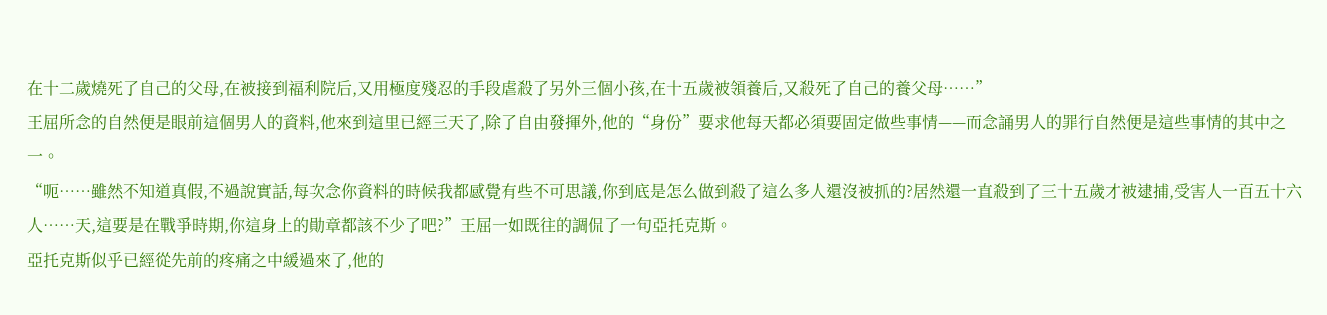在十二歲燒死了自己的父母,在被接到福利院后,又用極度殘忍的手段虐殺了另外三個小孩,在十五歲被領養后,又殺死了自己的養父母……”
王屈所念的自然便是眼前這個男人的資料,他來到這里已經三天了,除了自由發揮外,他的“身份”要求他每天都必須要固定做些事情——而念誦男人的罪行自然便是這些事情的其中之一。
“呃……雖然不知道真假,不過說實話,每次念你資料的時候我都感覺有些不可思議,你到底是怎么做到殺了這么多人還沒被抓的?居然還一直殺到了三十五歲才被逮捕,受害人一百五十六人……天,這要是在戰爭時期,你這身上的勛章都該不少了吧?”王屈一如既往的調侃了一句亞托克斯。
亞托克斯似乎已經從先前的疼痛之中緩過來了,他的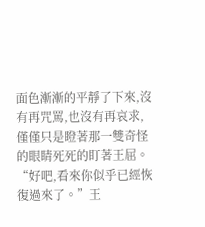面色漸漸的平靜了下來,沒有再咒罵,也沒有再哀求,僅僅只是瞪著那一雙奇怪的眼睛死死的盯著王屈。
“好吧,看來你似乎已經恢復過來了。”王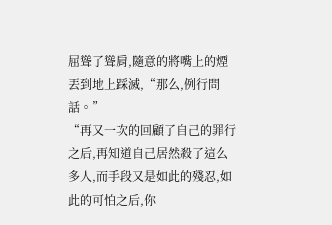屈聳了聳肩,隨意的將嘴上的煙丟到地上踩滅,“那么,例行問話。”
“再又一次的回顧了自己的罪行之后,再知道自己居然殺了這么多人,而手段又是如此的殘忍,如此的可怕之后,你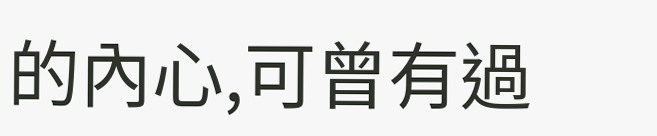的內心,可曾有過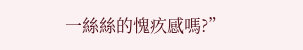一絲絲的愧疚感嗎?”